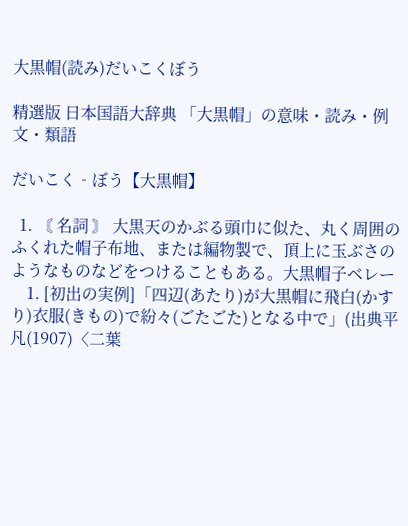大黒帽(読み)だいこくぼう

精選版 日本国語大辞典 「大黒帽」の意味・読み・例文・類語

だいこく‐ぼう【大黒帽】

  1. 〘 名詞 〙 大黒天のかぶる頭巾に似た、丸く周囲のふくれた帽子布地、または編物製で、頂上に玉ぶさのようなものなどをつけることもある。大黒帽子ベレー
    1. [初出の実例]「四辺(あたり)が大黒帽に飛白(かすり)衣服(きもの)で紛々(ごたごた)となる中で」(出典平凡(1907)〈二葉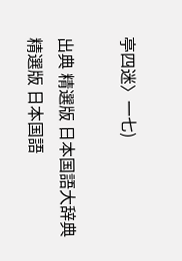亭四迷〉一七)

出典 精選版 日本国語大辞典精選版 日本国語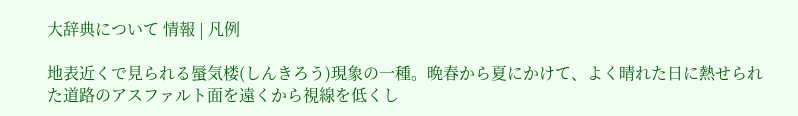大辞典について 情報 | 凡例

地表近くで見られる蜃気楼(しんきろう)現象の一種。晩春から夏にかけて、よく晴れた日に熱せられた道路のアスファルト面を遠くから視線を低くし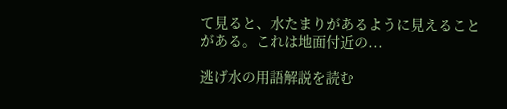て見ると、水たまりがあるように見えることがある。これは地面付近の...

逃げ水の用語解説を読む